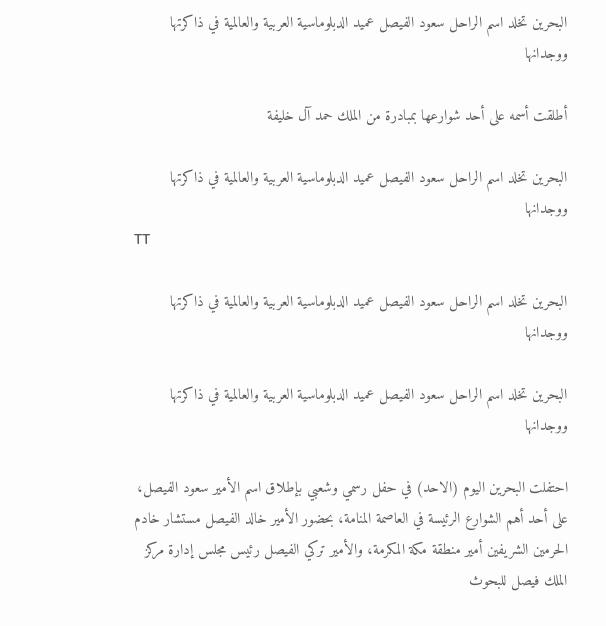البحرين تخلد اسم الراحل سعود الفيصل عميد الدبلوماسية العربية والعالمية في ذاكرتها ووجدانها

أطلقت أسمه على أحد شوارعها بمبادرة من الملك حمد آل خليفة

البحرين تخلد اسم الراحل سعود الفيصل عميد الدبلوماسية العربية والعالمية في ذاكرتها ووجدانها
TT

البحرين تخلد اسم الراحل سعود الفيصل عميد الدبلوماسية العربية والعالمية في ذاكرتها ووجدانها

البحرين تخلد اسم الراحل سعود الفيصل عميد الدبلوماسية العربية والعالمية في ذاكرتها ووجدانها

احتفلت البحرين اليوم (الاحد) في حفل رسمي وشعبي بإطلاق اسم الأمير سعود الفيصل، على أحد أهم الشوارع الرئيسة في العاصمة المنامة، بحضور الأمير خالد الفيصل مستشار خادم الحرمين الشريفين أمير منطقة مكة المكرمة، والأمير تركي الفيصل رئيس مجلس إدارة مركز الملك فيصل للبحوث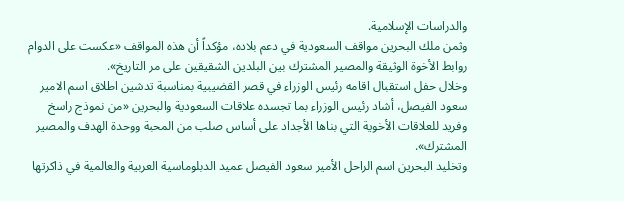والدراسات الإسلامية.
وثمن ملك البحرين مواقف السعودية في دعم بلاده، مؤكداً أن هذه المواقف «عكست على الدوام روابط الأخوة الوثيقة والمصير المشترك بين البلدين الشقيقين على مر التاريخ».
وخلال حفل استقبال اقامه رئيس الوزراء في قصر القضيبية بمناسبة تدشين اطلاق اسم الامير سعود الفيصل، أشاد رئيس الوزراء بما تجسده علاقات السعودية والبحرين «من نموذج راسخ وفريد للعلاقات الأخوية التي بناها الأجداد على أساس صلب من المحبة ووحدة الهدف والمصير المشترك».
وتخليد البحرين اسم الراحل الأمير سعود الفيصل عميد الدبلوماسية العربية والعالمية في ذاكرتها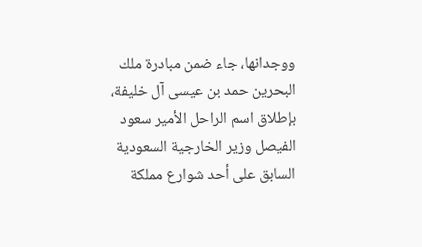ووجدانها، جاء ضمن مبادرة ملك البحرين حمد بن عيسى آل خليفة، بإطلاق اسم الراحل الأمير سعود الفيصل وزير الخارجية السعودية السابق على أحد شوارع مملكة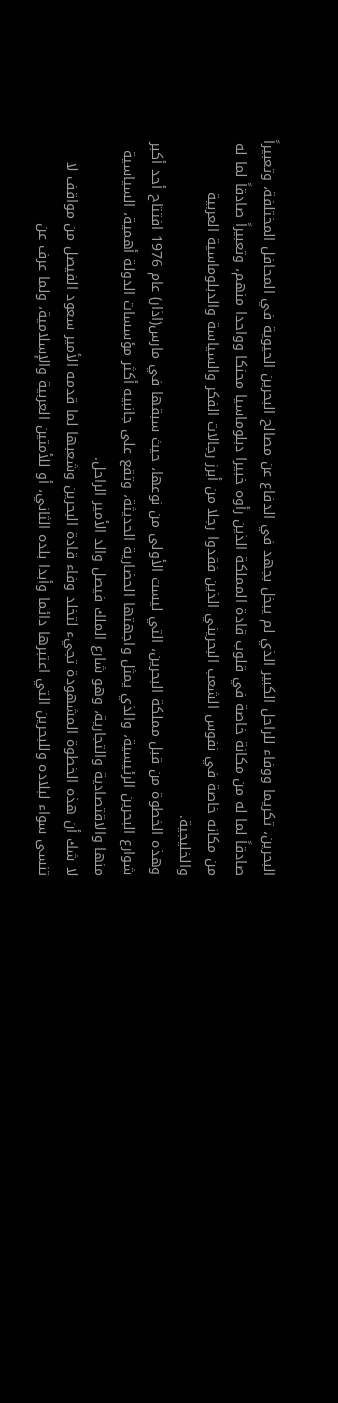البحرين، تكريما ووفاء للراحل الكبير الذي لم يبخل بجهد في الدفاع عن مصالح البحرين الحيوية في المحافل المختلفة، وتعبيراً صادقاً لما له من مكانة خاصة في قلوب قادة المملكة الذين رأوه خبيرا دبلوماسيا محنكا وواحدا منهم، وتعبيراً صادقاً لما له من مكانه خاصة في نفوس الشعب البحريني الذين فقدوا رجلا من أبرز رجالات الفكر والسياسة والدبلوماسية العربية والخليجية.
وهذه الخطوة من قبل مملكة البحرين، التي ليست الأولى من نوعها، حيث سبقها في مارس(اذار) عام 1976 افتتاح أحد أكبر شوارع البحرين الرئيسية، والذي يمثل واجهتها الحضارية الحديثة، وتقع على جانبيه أكثر مؤسسات الدولة أهمية، السياسية منها والاقتصادية والتجارية، وهو شارع الملك فيصل والد الأمير الراحل.
لا شك أن هذه الخطوة المشهودة تجيء لتخلد وفاء قادة البحرين وشعبها لما قدمه الأمير سعود الفيصل من مواقف لا تنسى سواء لبلاده وللبحرين التي اعتبرها دائما وأبدا بلده الثاني، أو للأمتين العربية والإسلامية، ولما عرف عن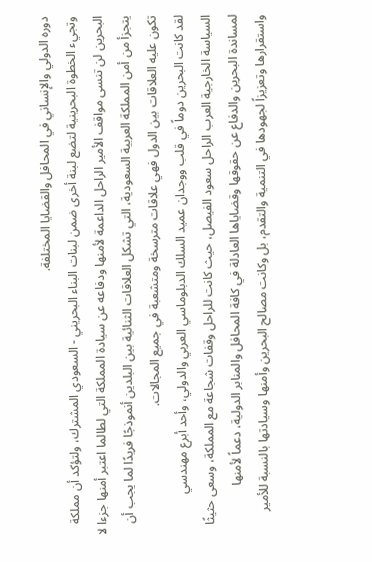دوره الدولي والإنساني في المحافل والقضايا المختلفة.
وتجيء الخطوة البحرينية لتضع لبنة أخرى ضمن لبنات البناء البحريني - السعودي المشترك، ولتؤكد أن مملكة البحرين لن تنسى مواقف الأمير الراحل الداعمة لأمنها ودفاعه عن سيادة المملكة التي لطالما اعتبر أمنها جزءا لا يتجزأ من أمن المملكة العربية السعودية، التي تشكل العلاقات الثنائية بين البلدين أنموذجًا فريدًا لما يجب أن تكون عليه العلاقات بين الدول فهي علاقات مترسخة ومتشعبة في جميع المجالات.
لقد كانت البحرين دوماً في قلب ووجدان عميد السلك الدبلوماسي العربي والدولي، وأحد أبرع مهندسي السياسة الخارجية العرب الراحل سعود الفيصل، حيث كانت للراحل وقفات شجاعة مع المملكة، وسعى حثيثًا لمساندة البحرين والدفاع عن حقوقها وقضاياها العادلة في كافة المحافل والمنابر الدولية، دعماً لأمنها واستقرارها وتعزيزاً لجهودها في التنمية والتقدم، بل وكانت مصالح البحرين وأمنها وسيادتها بالنسبة للأمير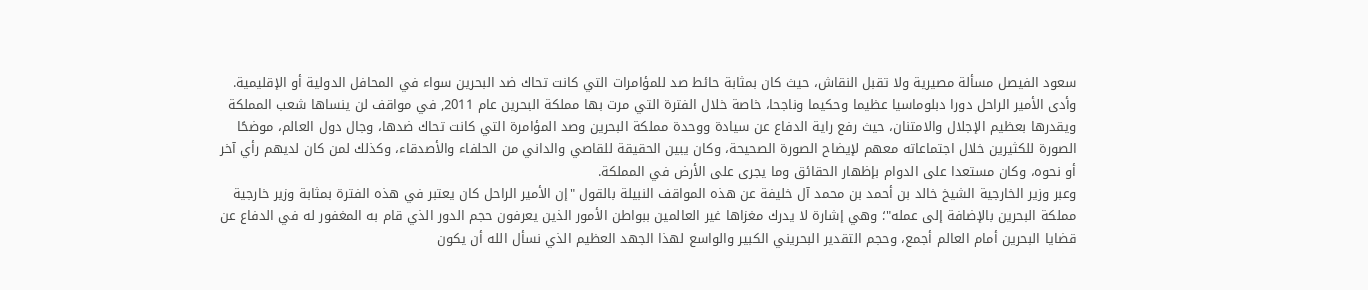سعود الفيصل مسألة مصيرية ولا تقبل النقاش، حيث كان بمثابة حائط صد للمؤامرات التي كانت تحاك ضد البحرين سواء في المحافل الدولية أو الإقليمية.
وأدى الأمير الراحل دورا دبلوماسيا عظيما وحكيما وناجحا، خاصة خلال الفترة التي مرت بها مملكة البحرين عام 2011, في مواقف لن ينساها شعب المملكة ويقدرها بعظيم الإجلال والامتنان، حيث رفع راية الدفاع عن سيادة ووحدة مملكة البحرين وصد المؤامرة التي كانت تحاك ضدها، وجال دول العالم، موضحًا الصورة للكثيرين خلال اجتماعاته معهم لإيضاح الصورة الصحيحة، وكان يبين الحقيقة للقاصي والداني من الحلفاء والأصدقاء، وكذلك لمن كان لديهم رأي آخر أو نحوه، وكان مستعدا على الدوام بإظهار الحقائق وما يجرى على الأرض في المملكة.
وعبر وزير الخارجية الشيخ خالد بن أحمد بن محمد آل خليفة عن هذه المواقف النبيلة بالقول "إن الأمير الراحل كان يعتبر في هذه الفترة بمثابة وزير خارجية مملكة البحرين بالإضافة إلى عمله"؛ وهي إشارة لا يدرك مغزاها غير العالمين ببواطن الأمور الذين يعرفون حجم الدور الذي قام به المغفور له في الدفاع عن قضايا البحرين أمام العالم أجمع، وحجم التقدير البحريني الكبير والواسع لهذا الجهد العظيم الذي نسأل الله أن يكون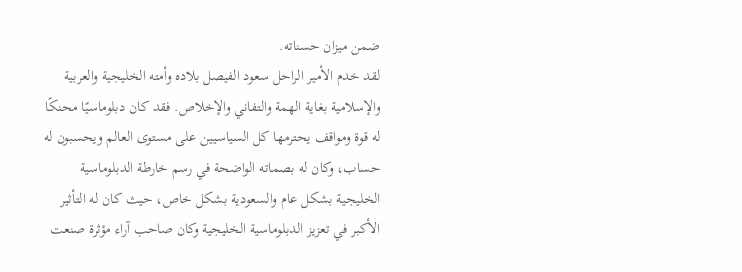ضمن ميزان حسناته.
لقد خدم الأمير الراحل سعود الفيصل بلاده وأمته الخليجية والعربية والإسلامية بغاية الهمة والتفاني والإخلاص. فقد كان دبلوماسيًا محنكًا له قوة ومواقف يحترمها كل السياسيين على مستوى العالم ويحسبون له حساب، وكان له بصماته الواضحة في رسم خارطة الدبلوماسية الخليجية بشكل عام والسعودية بشكل خاص، حيث كان له التأثير الأكبر في تعزيز الدبلوماسية الخليجية وكان صاحب آراء مؤثرة صنعت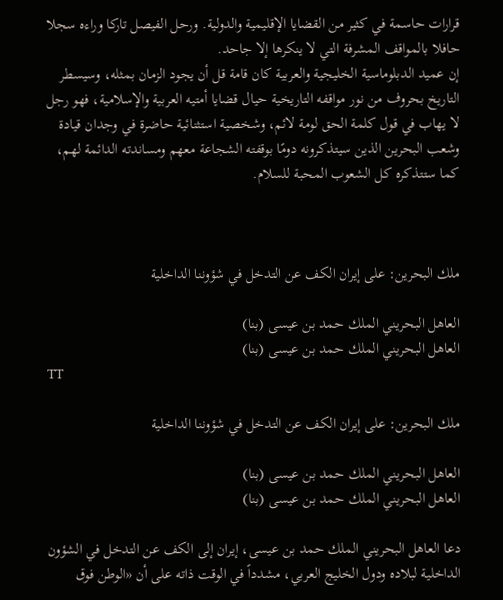قرارات حاسمة في كثير من القضايا الإقليمية والدولية. ورحل الفيصل تاركا وراءه سجلا حافلا بالمواقف المشرفة التي لا ينكرها إلا جاحد.
إن عميد الدبلوماسية الخليجية والعربية كان قامة قل أن يجود الزمان بمثله، وسيسطر التاريخ بحروف من نور مواقفه التاريخية حيال قضايا أمتيه العربية والإسلامية، فهو رجل لا يهاب في قول كلمة الحق لومة لائم، وشخصية استثنائية حاضرة في وجدان قيادة وشعب البحرين الذين سيتذكرونه دومًا بوقفته الشجاعة معهم ومساندته الدائمة لهم، كما ستتذكره كل الشعوب المحبة للسلام.



ملك البحرين: على إيران الكف عن التدخل في شؤوننا الداخلية

العاهل البحريني الملك حمد بن عيسى (بنا)
العاهل البحريني الملك حمد بن عيسى (بنا)
TT

ملك البحرين: على إيران الكف عن التدخل في شؤوننا الداخلية

العاهل البحريني الملك حمد بن عيسى (بنا)
العاهل البحريني الملك حمد بن عيسى (بنا)

دعا العاهل البحريني الملك حمد بن عيسى، إيران إلى الكف عن التدخل في الشؤون الداخلية لبلاده ودول الخليج العربي، مشدداً في الوقت ذاته على أن «الوطن فوق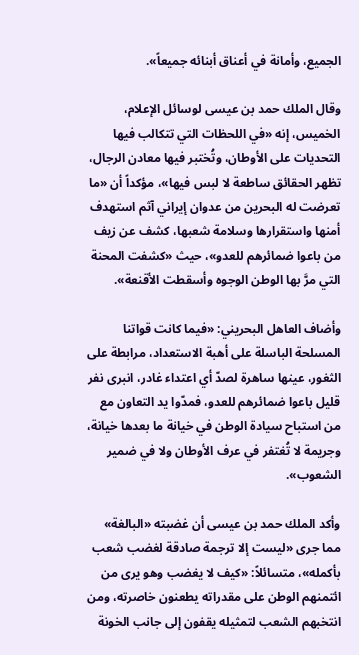الجميع، وأمانة في أعناق أبنائه جميعاً».

وقال الملك حمد بن عيسى لوسائل الإعلام، الخميس، إنه «في اللحظات التي تتكالب فيها التحديات على الأوطان، وتُختبر فيها معادن الرجال، تظهر الحقائق ساطعة لا لبس فيها»، مؤكداً أن «ما تعرضت له البحرين من عدوان إيراني آثم استهدف أمنها واستقرارها وسلامة شعبها، كشف عن زيف من باعوا ضمائرهم للعدو»، حيث «كشفت المحنة التي مرَّ بها الوطن الوجوه وأسقطت الأقنعة».

وأضاف العاهل البحريني: «فيما كانت قواتنا المسلحة الباسلة على أهبة الاستعداد، مرابطة على الثغور، عينها ساهرة لصدّ أي اعتداء غادر، انبرى نفر قليل باعوا ضمائرهم للعدو، فمدّوا يد التعاون مع من استباح سيادة الوطن في خيانة ما بعدها خيانة، وجريمة لا تُغتفر في عرف الأوطان ولا في ضمير الشعوب».

وأكد الملك حمد بن عيسى أن غضبته «البالغة» مما جرى «ليست إلا ترجمة صادقة لغضب شعب بأكمله»، متسائلاً: «كيف لا يغضب وهو يرى من ائتمنهم الوطن على مقدراته يطعنون خاصرته، ومن انتخبهم الشعب لتمثيله يقفون إلى جانب الخونة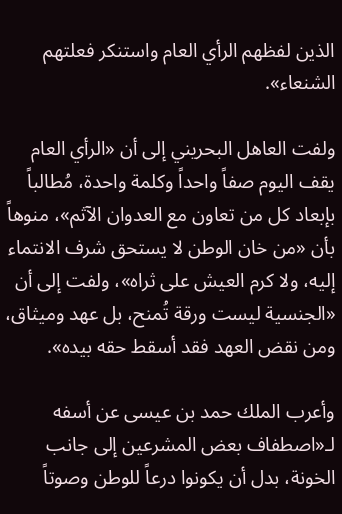الذين لفظهم الرأي العام واستنكر فعلتهم الشنعاء».

ولفت العاهل البحريني إلى أن «الرأي العام يقف اليوم صفاً واحداً وكلمة واحدة، مُطالباً بإبعاد كل من تعاون مع العدوان الآثم»، منوهاً بأن «من خان الوطن لا يستحق شرف الانتماء إليه، ولا كرم العيش على ثراه»، ولفت إلى أن «الجنسية ليست ورقة تُمنح، بل عهد وميثاق، ومن نقض العهد فقد أسقط حقه بيده».

وأعرب الملك حمد بن عيسى عن أسفه لـ«اصطفاف بعض المشرعين إلى جانب الخونة، بدل أن يكونوا درعاً للوطن وصوتاً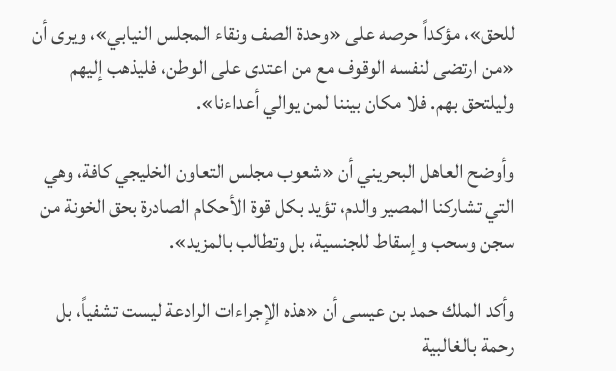للحق»، مؤكداً حرصه على «وحدة الصف ونقاء المجلس النيابي»، ويرى أن «من ارتضى لنفسه الوقوف مع من اعتدى على الوطن، فليذهب إليهم وليلتحق بهم. فلا مكان بيننا لمن يوالي أعداءنا».

وأوضح العاهل البحريني أن «شعوب مجلس التعاون الخليجي كافة، وهي التي تشاركنا المصير والدم، تؤيد بكل قوة الأحكام الصادرة بحق الخونة من سجن وسحب وإسقاط للجنسية، بل وتطالب بالمزيد».

وأكد الملك حمد بن عيسى أن «هذه الإجراءات الرادعة ليست تشفياً، بل رحمة بالغالبية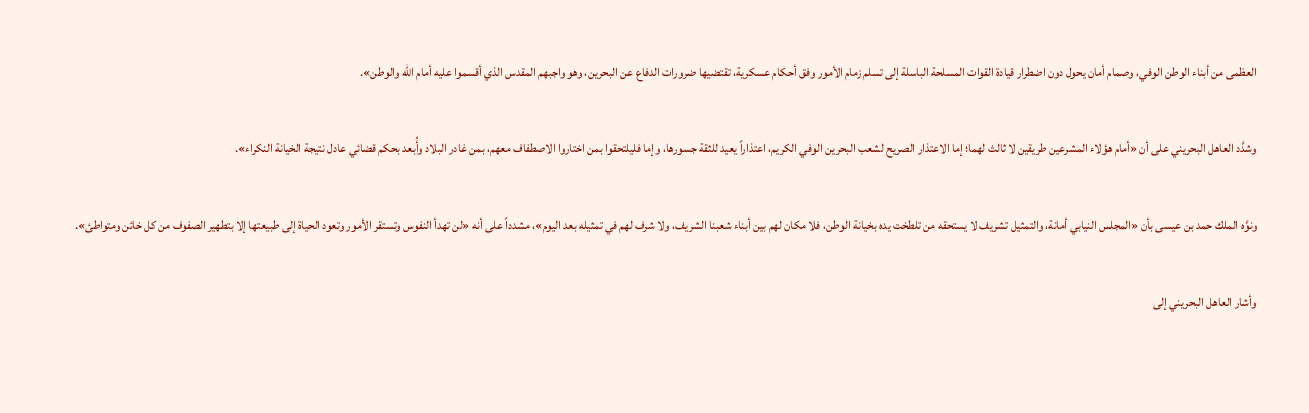العظمى من أبناء الوطن الوفي، وصمام أمان يحول دون اضطرار قيادة القوات المسلحة الباسلة إلى تسلم زمام الأمور وفق أحكام عسكرية، تقتضيها ضرورات الدفاع عن البحرين، وهو واجبهم المقدس الذي أقسموا عليه أمام الله والوطن».

وشدَّد العاهل البحريني على أن «أمام هؤلاء المشرعين طريقين لا ثالث لهما؛ إما الاعتذار الصريح لشعب البحرين الوفي الكريم، اعتذاراً يعيد للثقة جسورها، وإما فليلتحقوا بمن اختاروا الاصطفاف معهم، بمن غادر البلاد وأُبعد بحكم قضائي عادل نتيجة الخيانة النكراء».

ونوَّه الملك حمد بن عيسى بأن «المجلس النيابي أمانة، والتمثيل تشريف لا يستحقه من تلطخت يده بخيانة الوطن، فلا مكان لهم بين أبناء شعبنا الشريف، ولا شرف لهم في تمثيله بعد اليوم»، مشدداً على أنه «لن تهدأ النفوس وتستقر الأمور وتعود الحياة إلى طبيعتها إلا بتطهير الصفوف من كل خائن ومتواطئ».

وأشار العاهل البحريني إلى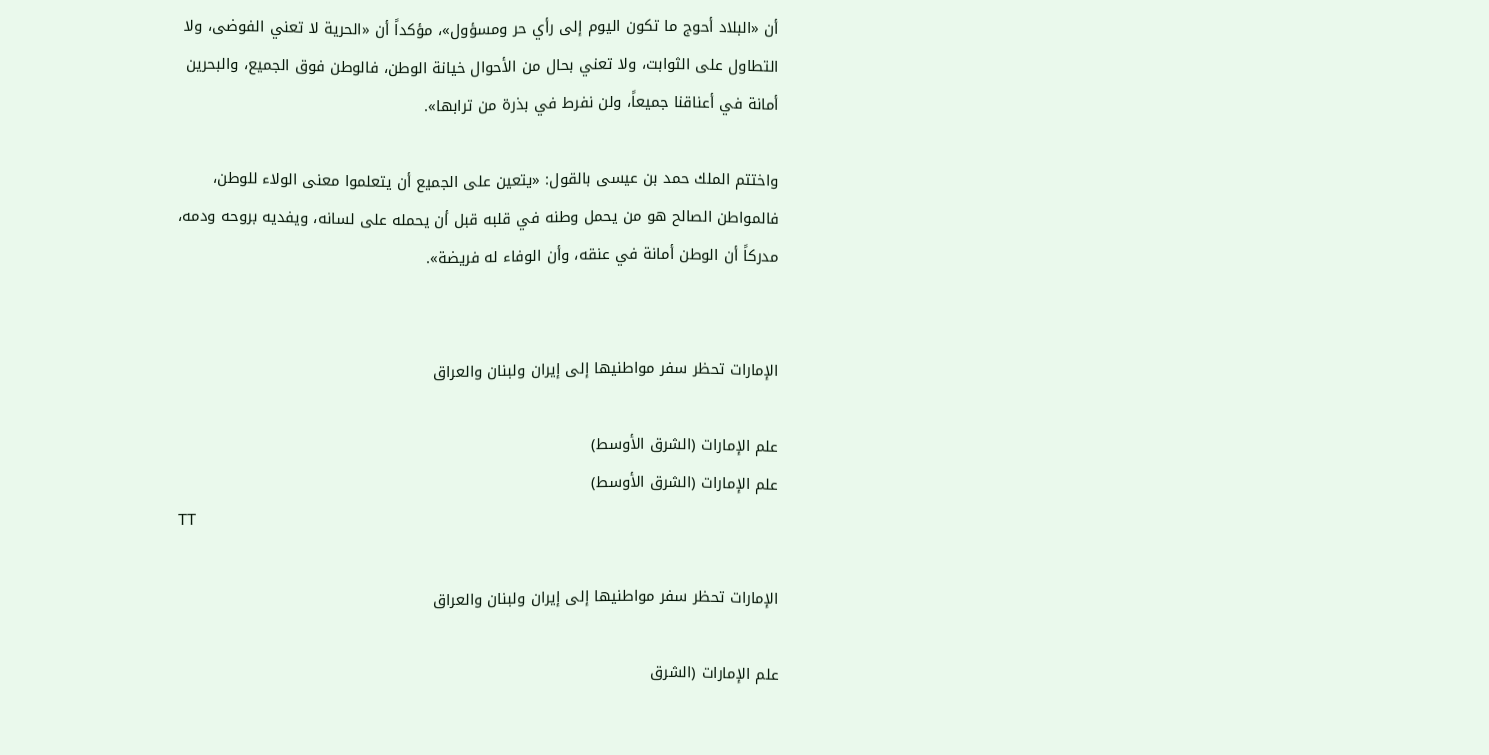أن «البلاد أحوج ما تكون اليوم إلى رأي حر ومسؤول»، مؤكداً أن «الحرية لا تعني الفوضى، ولا التطاول على الثوابت، ولا تعني بحال من الأحوال خيانة الوطن، فالوطن فوق الجميع، والبحرين أمانة في أعناقنا جميعاً، ولن نفرط في بذرة من ترابها».

واختتم الملك حمد بن عيسى بالقول: «يتعين على الجميع أن يتعلموا معنى الولاء للوطن، فالمواطن الصالح هو من يحمل وطنه في قلبه قبل أن يحمله على لسانه، ويفديه بروحه ودمه، مدركاً أن الوطن أمانة في عنقه، وأن الوفاء له فريضة».


الإمارات تحظر سفر مواطنيها إلى إيران ولبنان والعراق

علم الإمارات (الشرق الأوسط)
علم الإمارات (الشرق الأوسط)
TT

الإمارات تحظر سفر مواطنيها إلى إيران ولبنان والعراق

علم الإمارات (الشرق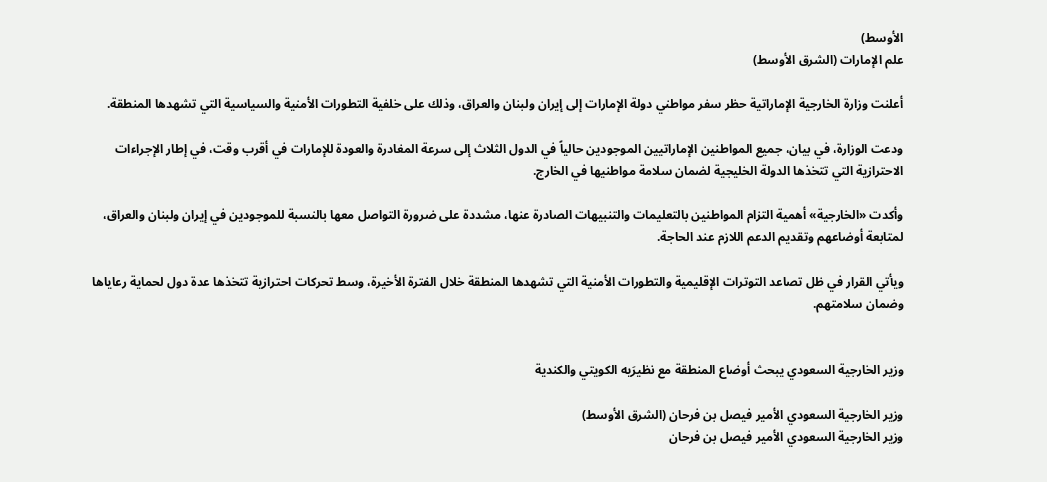الأوسط)
علم الإمارات (الشرق الأوسط)

أعلنت وزارة الخارجية الإماراتية حظر سفر مواطني دولة الإمارات إلى إيران ولبنان والعراق، وذلك على خلفية التطورات الأمنية والسياسية التي تشهدها المنطقة.

ودعت الوزارة، في بيان، جميع المواطنين الإماراتيين الموجودين حالياً في الدول الثلاث إلى سرعة المغادرة والعودة للإمارات في أقرب وقت، في إطار الإجراءات الاحترازية التي تتخذها الدولة الخليجية لضمان سلامة مواطنيها في الخارج.

وأكدت «الخارجية» أهمية التزام المواطنين بالتعليمات والتنبيهات الصادرة عنها، مشددة على ضرورة التواصل معها بالنسبة للموجودين في إيران ولبنان والعراق، لمتابعة أوضاعهم وتقديم الدعم اللازم عند الحاجة.

ويأتي القرار في ظل تصاعد التوترات الإقليمية والتطورات الأمنية التي تشهدها المنطقة خلال الفترة الأخيرة، وسط تحركات احترازية تتخذها عدة دول لحماية رعاياها وضمان سلامتهم.


وزير الخارجية السعودي يبحث أوضاع المنطقة مع نظيرَيه الكويتي والكندية

وزير الخارجية السعودي الأمير فيصل بن فرحان (الشرق الأوسط)
وزير الخارجية السعودي الأمير فيصل بن فرحان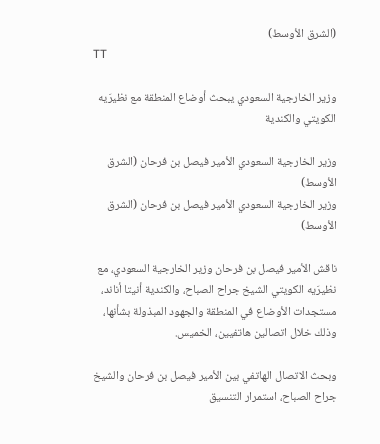(الشرق الأوسط)
TT

وزير الخارجية السعودي يبحث أوضاع المنطقة مع نظيرَيه الكويتي والكندية

وزير الخارجية السعودي الأمير فيصل بن فرحان (الشرق الأوسط)
وزير الخارجية السعودي الأمير فيصل بن فرحان (الشرق الأوسط)

ناقش الأمير فيصل بن فرحان وزير الخارجية السعودي، مع نظيرَيه الكويتي الشيخ جراح الصباح، والكندية أنيتا أناند، مستجدات الأوضاع في المنطقة والجهود المبذولة بشأنها، وذلك خلال اتصالين هاتفيين، الخميس.

وبحث الاتصال الهاتفي بين الأمير فيصل بن فرحان والشيخ جراح الصباح، استمرار التنسيق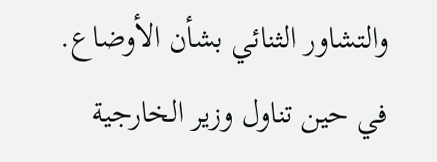والتشاور الثنائي بشأن الأوضاع. في حين تناول وزير الخارجية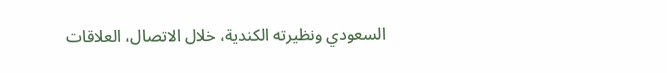السعودي ونظيرته الكندية، خلال الاتصال، العلاقات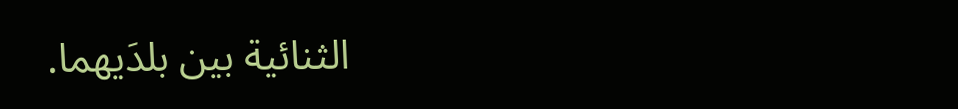الثنائية بين بلدَيهما.